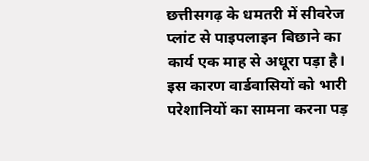छत्तीसगढ़ के धमतरी में सीवरेज प्लांट से पाइपलाइन बिछाने का कार्य एक माह से अधूरा पड़ा है। इस कारण वार्डवासियों को भारी परेशानियों का सामना करना पड़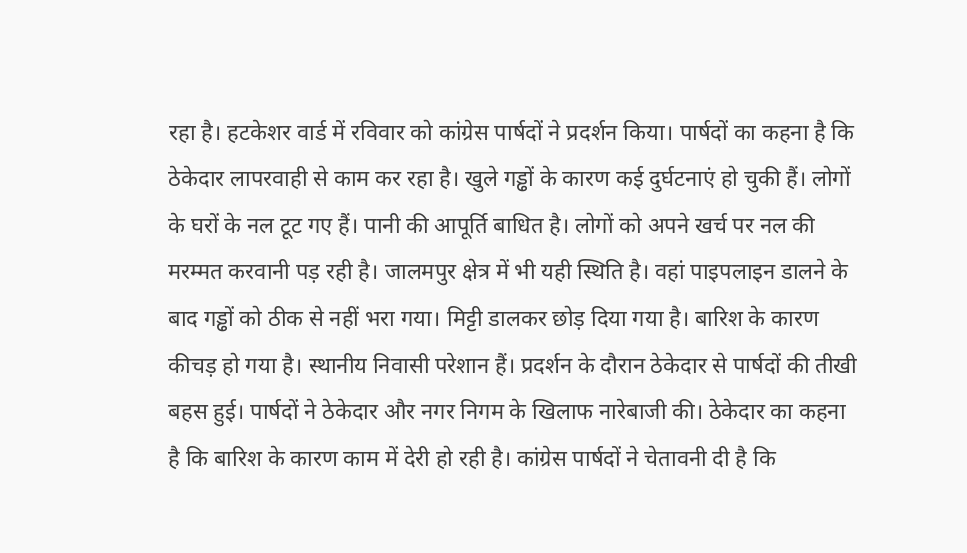रहा है। हटकेशर वार्ड में रविवार को कांग्रेस पार्षदों ने प्रदर्शन किया। पार्षदों का कहना है कि ठेकेदार लापरवाही से काम कर रहा है। खुले गड्ढों के कारण कई दुर्घटनाएं हो चुकी हैं। लोगों के घरों के नल टूट गए हैं। पानी की आपूर्ति बाधित है। लोगों को अपने खर्च पर नल की मरम्मत करवानी पड़ रही है। जालमपुर क्षेत्र में भी यही स्थिति है। वहां पाइपलाइन डालने के बाद गड्ढों को ठीक से नहीं भरा गया। मिट्टी डालकर छोड़ दिया गया है। बारिश के कारण कीचड़ हो गया है। स्थानीय निवासी परेशान हैं। प्रदर्शन के दौरान ठेकेदार से पार्षदों की तीखी बहस हुई। पार्षदों ने ठेकेदार और नगर निगम के खिलाफ नारेबाजी की। ठेकेदार का कहना है कि बारिश के कारण काम में देरी हो रही है। कांग्रेस पार्षदों ने चेतावनी दी है कि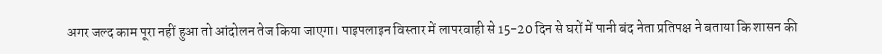अगर जल्द काम पूरा नहीं हुआ तो आंदोलन तेज किया जाएगा। पाइपलाइन विस्तार में लापरवाही से 15-20 दिन से घरों में पानी बंद नेता प्रतिपक्ष ने बताया कि शासन की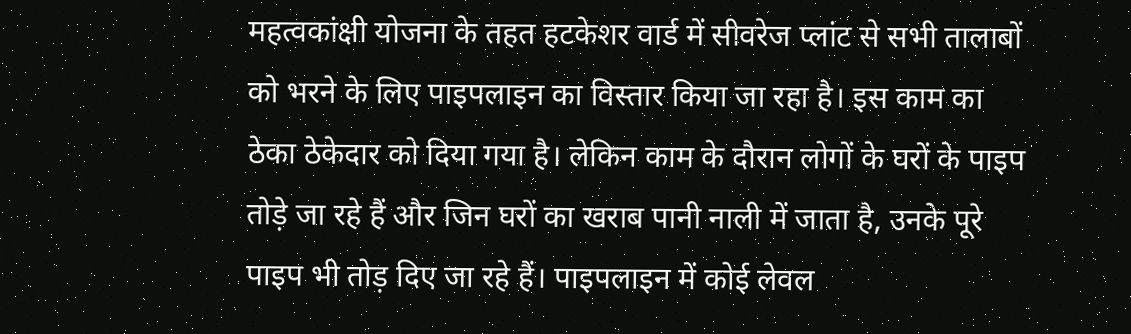महत्वकांक्षी योजना के तहत हटकेशर वार्ड में सीवरेज प्लांट से सभी तालाबों को भरने के लिए पाइपलाइन का विस्तार किया जा रहा है। इस काम का ठेका ठेकेदार को दिया गया है। लेकिन काम के दौरान लोगों के घरों के पाइप तोड़े जा रहे हैं और जिन घरों का खराब पानी नाली में जाता है, उनके पूरे पाइप भी तोड़ दिए जा रहे हैं। पाइपलाइन में कोई लेवल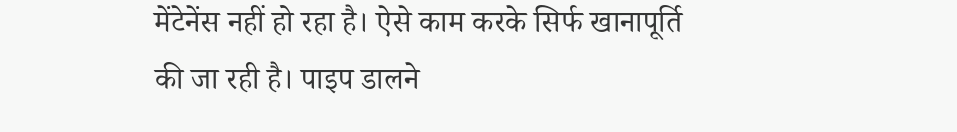मेंटेनेंस नहीं हो रहा है। ऐसे काम करके सिर्फ खानापूर्ति की जा रही है। पाइप डालने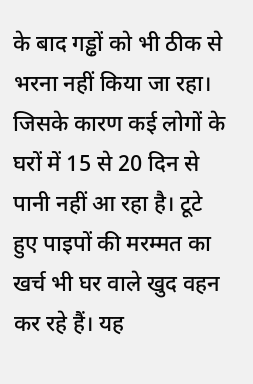के बाद गड्ढों को भी ठीक से भरना नहीं किया जा रहा। जिसके कारण कई लोगों के घरों में 15 से 20 दिन से पानी नहीं आ रहा है। टूटे हुए पाइपों की मरम्मत का खर्च भी घर वाले खुद वहन कर रहे हैं। यह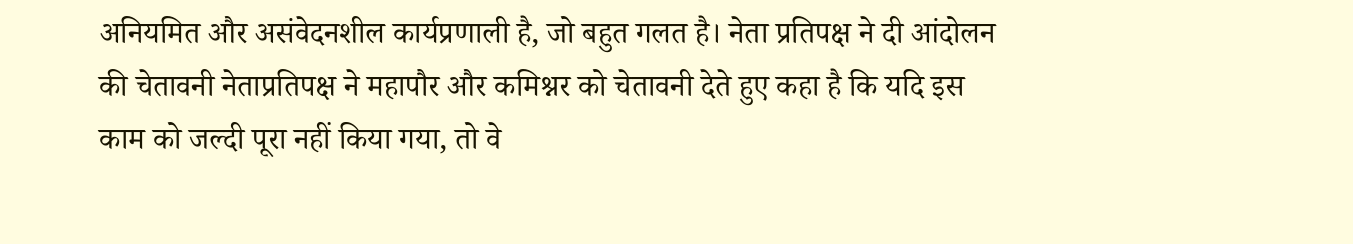अनियमित और असंवेदनशील कार्यप्रणाली है, जो बहुत गलत है। नेता प्रतिपक्ष ने दी आंदोलन की चेतावनी नेताप्रतिपक्ष ने महापौर और कमिश्नर को चेतावनी देते हुए कहा है कि यदि इस काम को जल्दी पूरा नहीं किया गया, तो वे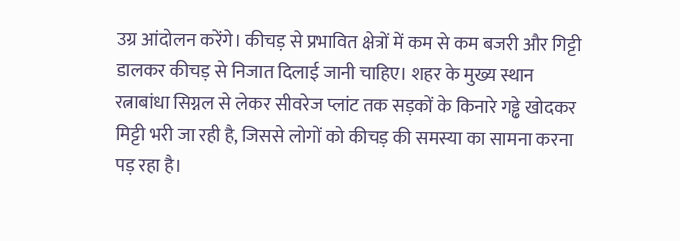उग्र आंदोलन करेंगे। कीचड़ से प्रभावित क्षेत्रों में कम से कम बजरी और गिट्टी डालकर कीचड़ से निजात दिलाई जानी चाहिए। शहर के मुख्य स्थान रत्नाबांधा सिग्नल से लेकर सीवरेज प्लांट तक सड़कों के किनारे गड्ढे खोदकर मिट्टी भरी जा रही है, जिससे लोगों को कीचड़ की समस्या का सामना करना पड़ रहा है।